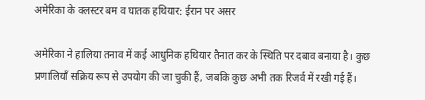अमेरिका के क्लस्टर बम व घातक हथियार: ईरान पर असर

अमेरिका ने हालिया तनाव में कई आधुनिक हथियार तैनात कर के स्थिति पर दबाव बनाया है। कुछ प्रणालियाँ सक्रिय रूप से उपयोग की जा चुकी हैं, जबकि कुछ अभी तक रिजर्व में रखी गई हैं।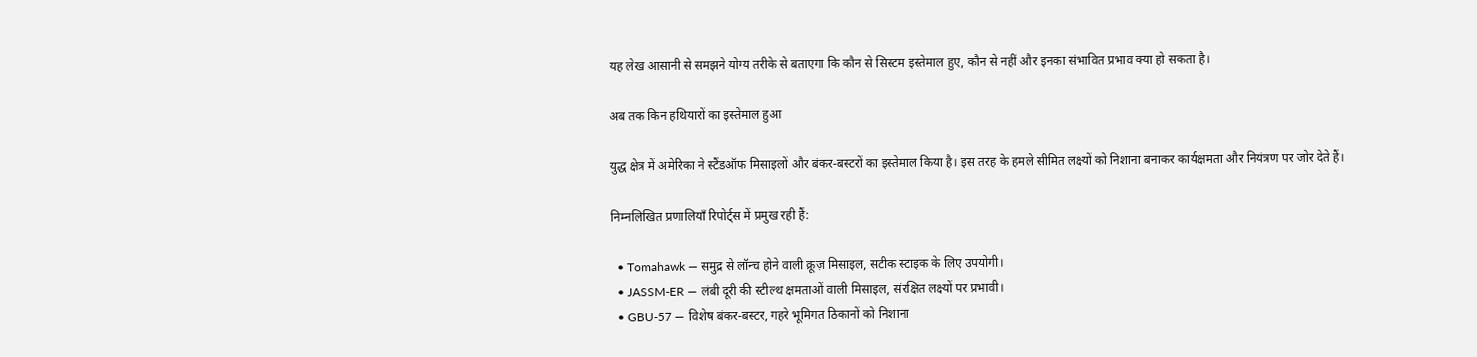यह लेख आसानी से समझने योग्य तरीके से बताएगा कि कौन से सिस्टम इस्तेमाल हुए, कौन से नहीं और इनका संभावित प्रभाव क्या हो सकता है।

अब तक किन हथियारों का इस्तेमाल हुआ

युद्ध क्षेत्र में अमेरिका ने स्टैंडऑफ मिसाइलों और बंकर-बस्टरों का इस्तेमाल किया है। इस तरह के हमले सीमित लक्ष्यों को निशाना बनाकर कार्यक्षमता और नियंत्रण पर जोर देते हैं।

निम्नलिखित प्रणालियाँ रिपोर्ट्स में प्रमुख रही हैं:

  • Tomahawk — समुद्र से लॉन्च होने वाली क्रूज़ मिसाइल, सटीक स्टाइक के लिए उपयोगी।
  • JASSM-ER — लंबी दूरी की स्टील्थ क्षमताओं वाली मिसाइल, संरक्षित लक्ष्यों पर प्रभावी।
  • GBU-57 — विशेष बंकर-बस्टर, गहरे भूमिगत ठिकानों को निशाना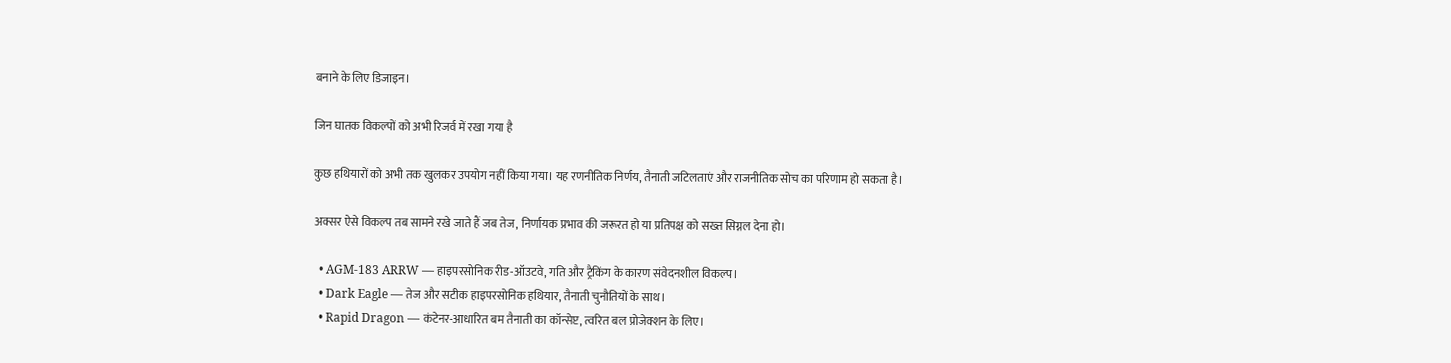बनाने के लिए डिजाइन।

जिन घातक विकल्पों को अभी रिजर्व में रखा गया है

कुछ हथियारों को अभी तक खुलकर उपयोग नहीं किया गया। यह रणनीतिक निर्णय, तैनाती जटिलताएं और राजनीतिक सोच का परिणाम हो सकता है।

अक्सर ऐसे विकल्प तब सामने रखे जाते हैं जब तेज, निर्णायक प्रभाव की जरूरत हो या प्रतिपक्ष को सख्त सिग्नल देना हो।

  • AGM-183 ARRW — हाइपरसोनिक रीड-ऑउटवे, गति और ट्रैकिंग के कारण संवेदनशील विकल्प।
  • Dark Eagle — तेज और सटीक हाइपरसोनिक हथियार, तैनाती चुनौतियों के साथ।
  • Rapid Dragon — कंटेनर-आधारित बम तैनाती का कॉन्सेप्ट, त्वरित बल प्रोजेक्शन के लिए।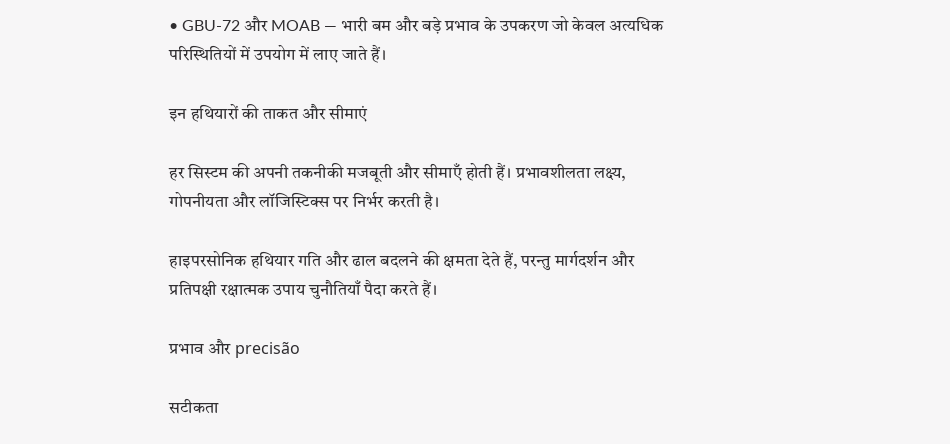• GBU-72 और MOAB — भारी बम और बड़े प्रभाव के उपकरण जो केवल अत्यधिक परिस्थितियों में उपयोग में लाए जाते हैं।

इन हथियारों की ताकत और सीमाएं

हर सिस्टम की अपनी तकनीकी मजबूती और सीमाएँ होती हैं। प्रभावशीलता लक्ष्य, गोपनीयता और लॉजिस्टिक्स पर निर्भर करती है।

हाइपरसोनिक हथियार गति और ढाल बदलने की क्षमता देते हैं, परन्तु मार्गदर्शन और प्रतिपक्षी रक्षात्मक उपाय चुनौतियाँ पैदा करते हैं।

प्रभाव और precisão

सटीकता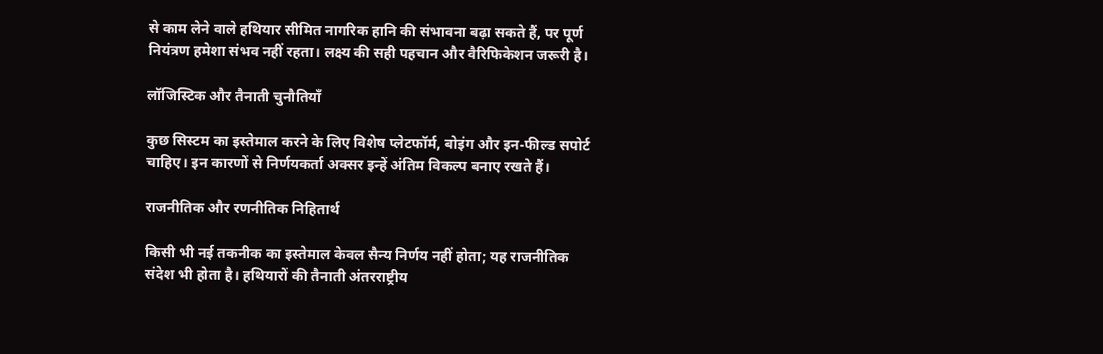से काम लेने वाले हथियार सीमित नागरिक हानि की संभावना बढ़ा सकते हैं, पर पूर्ण नियंत्रण हमेशा संभव नहीं रहता। लक्ष्य की सही पहचान और वैरिफिकेशन जरूरी है।

लॉजिस्टिक और तैनाती चुनौतियाँ

कुछ सिस्टम का इस्तेमाल करने के लिए विशेष प्लेटफॉर्म, बोइंग और इन-फील्ड सपोर्ट चाहिए। इन कारणों से निर्णयकर्ता अक्सर इन्हें अंतिम विकल्प बनाए रखते हैं।

राजनीतिक और रणनीतिक निहितार्थ

किसी भी नई तकनीक का इस्तेमाल केवल सैन्य निर्णय नहीं होता; यह राजनीतिक संदेश भी होता है। हथियारों की तैनाती अंतरराष्ट्रीय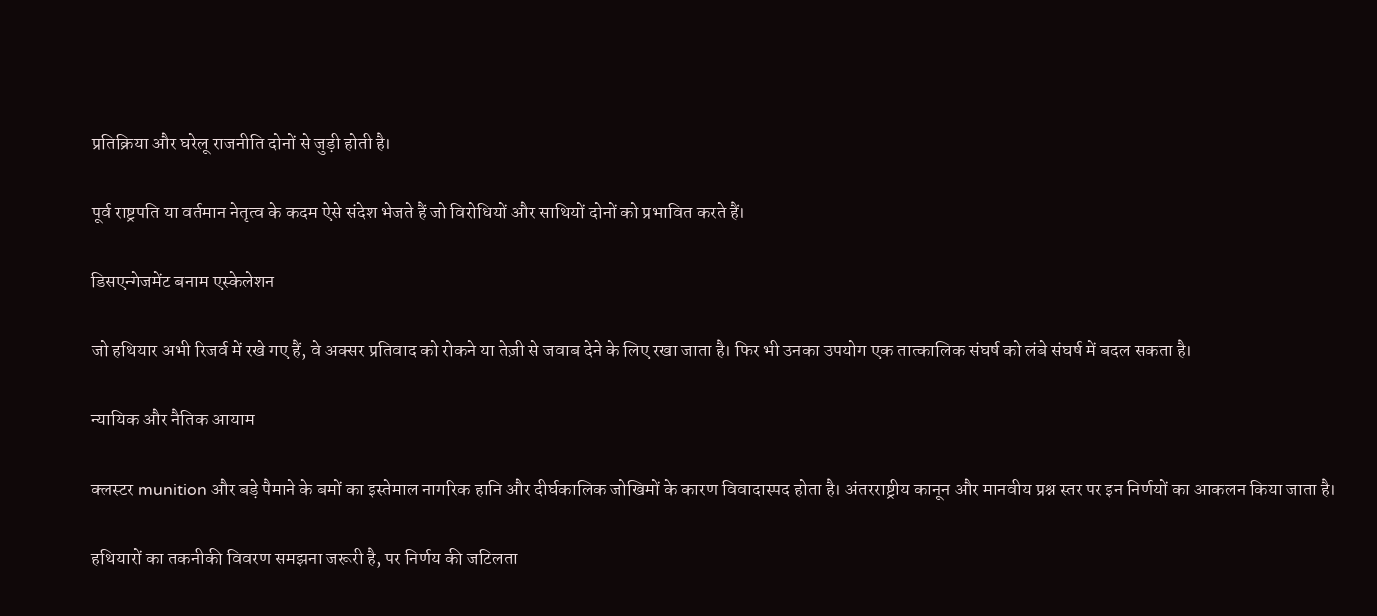प्रतिक्रिया और घरेलू राजनीति दोनों से जुड़ी होती है।

पूर्व राष्ट्रपति या वर्तमान नेतृत्व के कदम ऐसे संदेश भेजते हैं जो विरोधियों और साथियों दोनों को प्रभावित करते हैं।

डिसएन्गेजमेंट बनाम एस्केलेशन

जो हथियार अभी रिजर्व में रखे गए हैं, वे अक्सर प्रतिवाद को रोकने या तेज़ी से जवाब देने के लिए रखा जाता है। फिर भी उनका उपयोग एक तात्कालिक संघर्ष को लंबे संघर्ष में बदल सकता है।

न्यायिक और नैतिक आयाम

क्लस्टर munition और बड़े पैमाने के बमों का इस्तेमाल नागरिक हानि और दीर्घकालिक जोखिमों के कारण विवादास्पद होता है। अंतरराष्ट्रीय कानून और मानवीय प्रश्न स्तर पर इन निर्णयों का आकलन किया जाता है।

हथियारों का तकनीकी विवरण समझना जरूरी है, पर निर्णय की जटिलता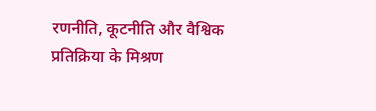रणनीति, कूटनीति और वैश्विक प्रतिक्रिया के मिश्रण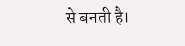से बनती है।